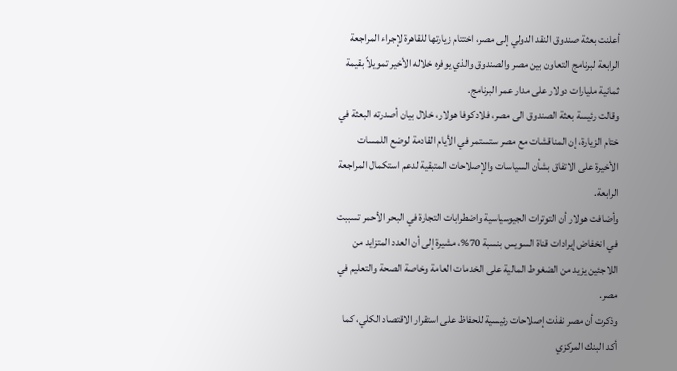أعلنت بعثة صندوق النقد الدولي إلى مصر، اختتام زيارتها للقاهرة لإجراء المراجعة الرابعة لبرنامج التعاون بين مصر والصندوق والذي يوفره خلاله الأخير تمويلاً بقيمة ثمانية مليارات دولار على مدار عمر البرنامج.
وقالت رئيسة بعثة الصندوق الى مصر، فلادكوفا هولار، خلال بيان أصدرته البعثة في ختام الزيارة، إن المناقشات مع مصر ستستمر في الأيام القادمة لوضع اللمسات الأخيرة على الاتفاق بشأن السياسات والإصلاحات المتبقية لدعم استكمال المراجعة الرابعة.
وأضافت هولار أن التوترات الجيوسياسية واضطرابات التجارة في البحر الأحمر تسببت في انخفاض إيرادات قناة السويس بنسبة 70%، مشيرة إلى أن العدد المتزايد من اللاجئين يزيد من الضغوط المالية على الخدمات العامة وخاصة الصحة والتعليم في مصر.
وذكرت أن مصر نفذت إصلاحات رئيسية للحفاظ على استقرار الاقتصاد الكلي، كما أكد البنك المركزي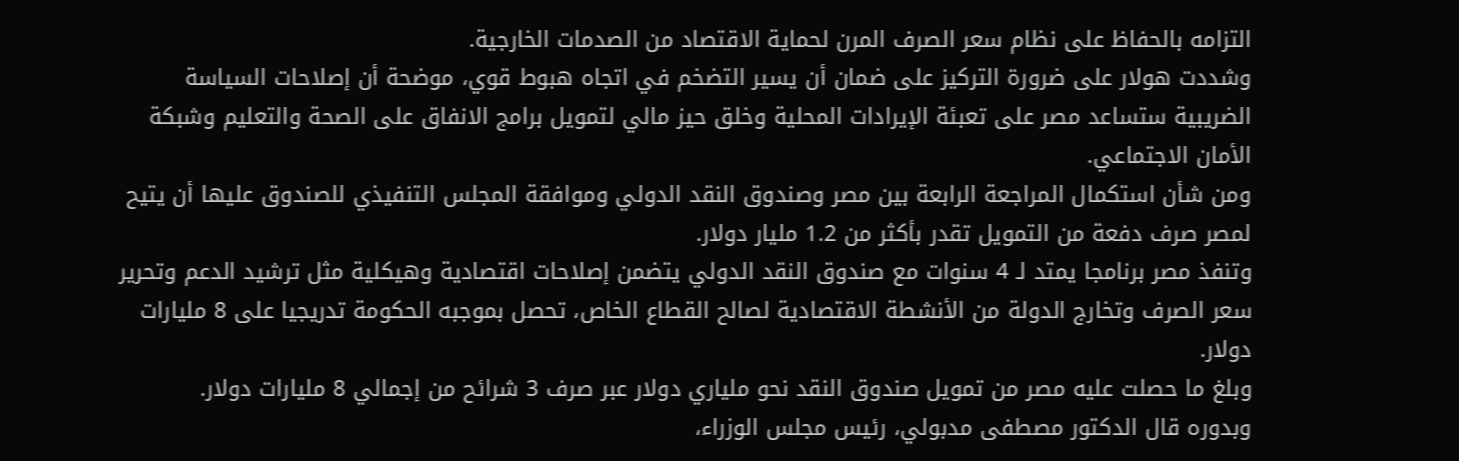التزامه بالحفاظ على نظام سعر الصرف المرن لحماية الاقتصاد من الصدمات الخارجية.
وشددت هولار على ضرورة التركيز على ضمان أن يسير التضخم في اتجاه هبوط قوي، موضحة أن إصلاحات السياسة الضريبية ستساعد مصر على تعبئة الإيرادات المحلية وخلق حيز مالي لتمويل برامج الانفاق على الصحة والتعليم وشبكة الأمان الاجتماعي.
ومن شأن استكمال المراجعة الرابعة بين مصر وصندوق النقد الدولي وموافقة المجلس التنفيذي للصندوق عليها أن يتيح لمصر صرف دفعة من التمويل تقدر بأكثر من 1.2 مليار دولار.
وتنفذ مصر برنامجا يمتد لـ 4 سنوات مع صندوق النقد الدولي يتضمن إصلاحات اقتصادية وهيكلية مثل ترشيد الدعم وتحرير سعر الصرف وتخارج الدولة من الأنشطة الاقتصادية لصالح القطاع الخاص، تحصل بموجبه الحكومة تدريجيا على 8 مليارات دولار.
وبلغ ما حصلت عليه مصر من تمويل صندوق النقد نحو ملياري دولار عبر صرف 3 شرائح من إجمالي 8 مليارات دولار.
وبدوره قال الدكتور مصطفى مدبولي، رئيس مجلس الوزراء،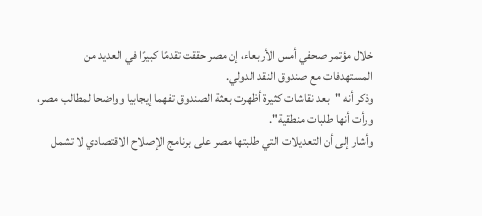خلال مؤتمر صحفي أمس الأربعاء، إن مصر حققت تقدمًا كبيرًا في العديد من المستهدفات مع صندوق النقد الدولي.
وذكر أنه "بعد نقاشات كثيرة أظهرت بعثة الصندوق تفهما إيجابيا وواضحا لمطالب مصر، ورأت أنها طلبات منطقية".
وأشار إلى أن التعديلات التي طلبتها مصر على برنامج الإصلاح الاقتصادي لا تشمل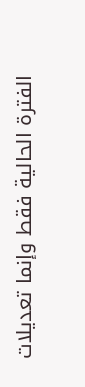الفترة الحالية فقط وإنما تعديلات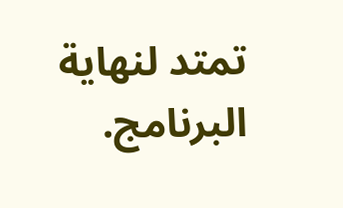تمتد لنهاية البرنامج.